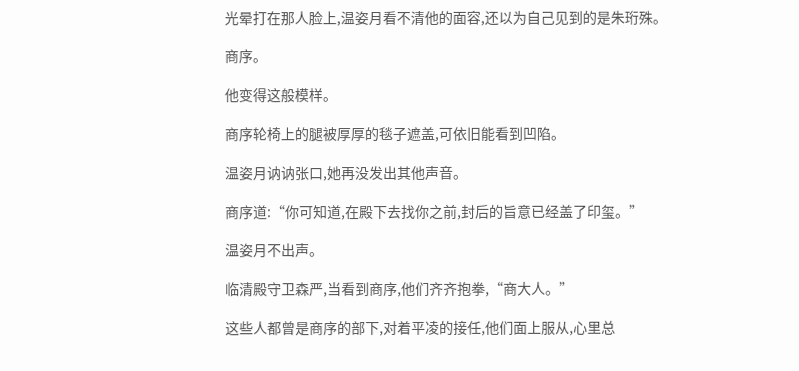光晕打在那人脸上,温姿月看不清他的面容,还以为自己见到的是朱珩殊。

商序。

他变得这般模样。

商序轮椅上的腿被厚厚的毯子遮盖,可依旧能看到凹陷。

温姿月讷讷张口,她再没发出其他声音。

商序道:“你可知道,在殿下去找你之前,封后的旨意已经盖了印玺。”

温姿月不出声。

临清殿守卫森严,当看到商序,他们齐齐抱拳,“商大人。”

这些人都曾是商序的部下,对着平凌的接任,他们面上服从,心里总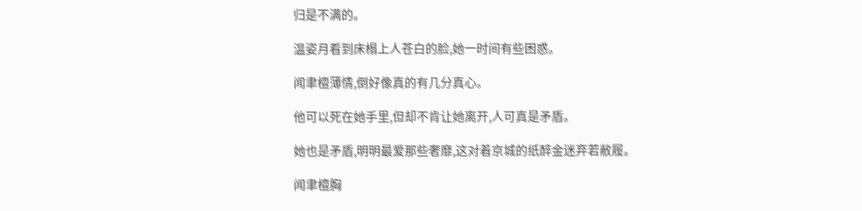归是不满的。

温姿月看到床榻上人苍白的脸,她一时间有些困惑。

闻聿檀薄情,倒好像真的有几分真心。

他可以死在她手里,但却不肯让她离开,人可真是矛盾。

她也是矛盾,明明最爱那些奢靡,这对着京城的纸醉金迷弃若敝履。

闻聿檀胸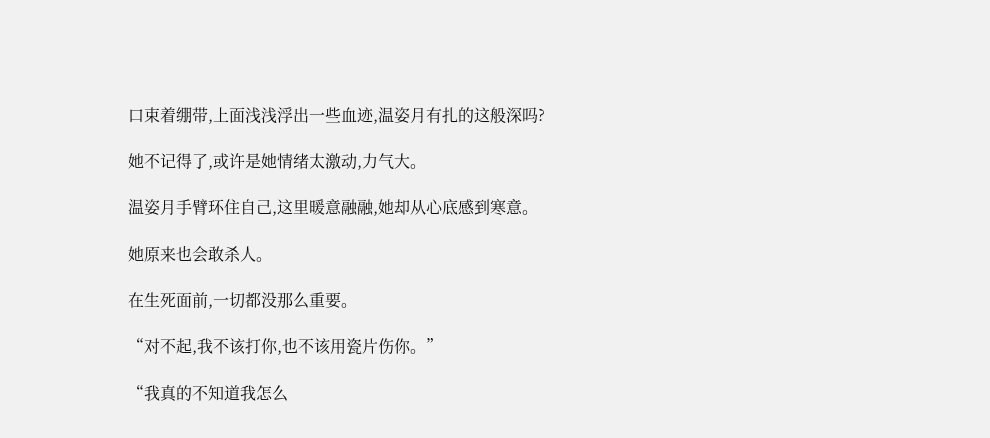口束着绷带,上面浅浅浮出一些血迹,温姿月有扎的这般深吗?

她不记得了,或许是她情绪太激动,力气大。

温姿月手臂环住自己,这里暖意融融,她却从心底感到寒意。

她原来也会敢杀人。

在生死面前,一切都没那么重要。

“对不起,我不该打你,也不该用瓷片伤你。”

“我真的不知道我怎么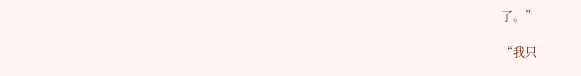了。”

“我只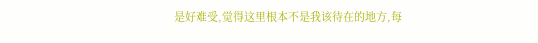是好难受,觉得这里根本不是我该待在的地方,每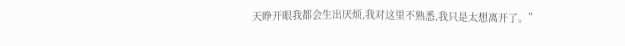天睁开眼我都会生出厌烦,我对这里不熟悉,我只是太想离开了。”